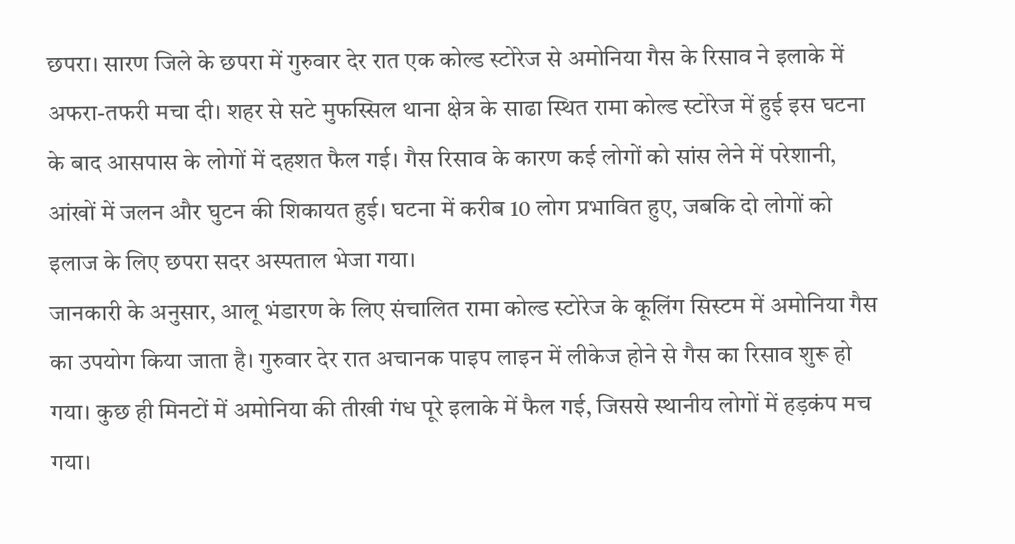छपरा। सारण जिले के छपरा में गुरुवार देर रात एक कोल्ड स्टोरेज से अमोनिया गैस के रिसाव ने इलाके में अफरा-तफरी मचा दी। शहर से सटे मुफस्सिल थाना क्षेत्र के साढा स्थित रामा कोल्ड स्टोरेज में हुई इस घटना के बाद आसपास के लोगों में दहशत फैल गई। गैस रिसाव के कारण कई लोगों को सांस लेने में परेशानी, आंखों में जलन और घुटन की शिकायत हुई। घटना में करीब 10 लोग प्रभावित हुए, जबकि दो लोगों को इलाज के लिए छपरा सदर अस्पताल भेजा गया।
जानकारी के अनुसार, आलू भंडारण के लिए संचालित रामा कोल्ड स्टोरेज के कूलिंग सिस्टम में अमोनिया गैस का उपयोग किया जाता है। गुरुवार देर रात अचानक पाइप लाइन में लीकेज होने से गैस का रिसाव शुरू हो गया। कुछ ही मिनटों में अमोनिया की तीखी गंध पूरे इलाके में फैल गई, जिससे स्थानीय लोगों में हड़कंप मच गया।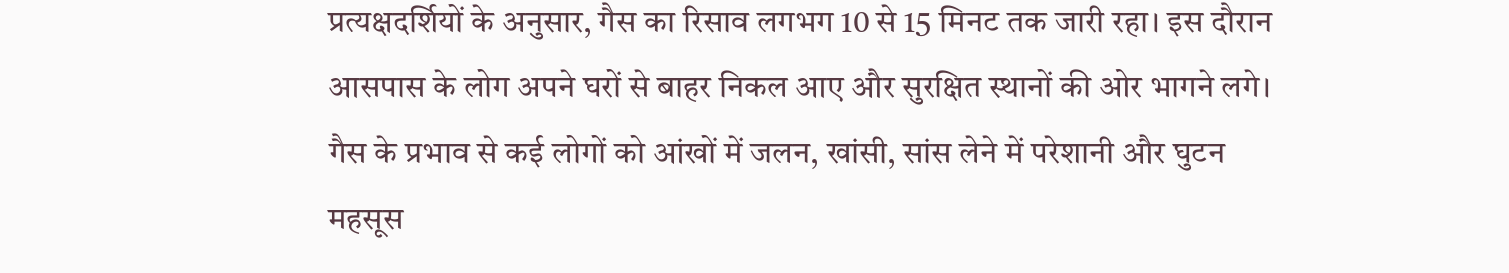प्रत्यक्षदर्शियों के अनुसार, गैस का रिसाव लगभग 10 से 15 मिनट तक जारी रहा। इस दौरान आसपास के लोग अपने घरों से बाहर निकल आए और सुरक्षित स्थानों की ओर भागने लगे। गैस के प्रभाव से कई लोगों को आंखों में जलन, खांसी, सांस लेने में परेशानी और घुटन महसूस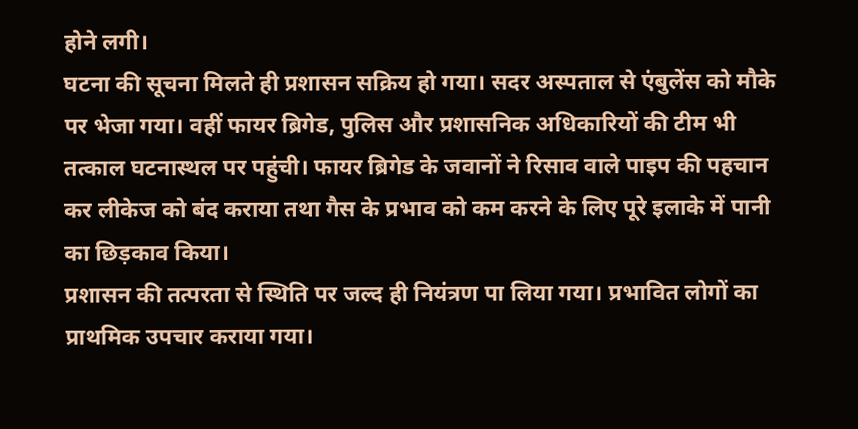होने लगी।
घटना की सूचना मिलते ही प्रशासन सक्रिय हो गया। सदर अस्पताल से एंबुलेंस को मौके पर भेजा गया। वहीं फायर ब्रिगेड, पुलिस और प्रशासनिक अधिकारियों की टीम भी तत्काल घटनास्थल पर पहुंची। फायर ब्रिगेड के जवानों ने रिसाव वाले पाइप की पहचान कर लीकेज को बंद कराया तथा गैस के प्रभाव को कम करने के लिए पूरे इलाके में पानी का छिड़काव किया।
प्रशासन की तत्परता से स्थिति पर जल्द ही नियंत्रण पा लिया गया। प्रभावित लोगों का प्राथमिक उपचार कराया गया।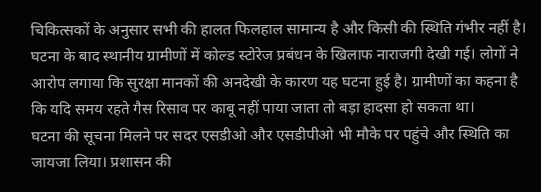चिकित्सकों के अनुसार सभी की हालत फिलहाल सामान्य है और किसी की स्थिति गंभीर नहीं है।
घटना के बाद स्थानीय ग्रामीणों में कोल्ड स्टोरेज प्रबंधन के खिलाफ नाराजगी देखी गई। लोगों ने आरोप लगाया कि सुरक्षा मानकों की अनदेखी के कारण यह घटना हुई है। ग्रामीणों का कहना है कि यदि समय रहते गैस रिसाव पर काबू नहीं पाया जाता तो बड़ा हादसा हो सकता था।
घटना की सूचना मिलने पर सदर एसडीओ और एसडीपीओ भी मौके पर पहुंचे और स्थिति का जायजा लिया। प्रशासन की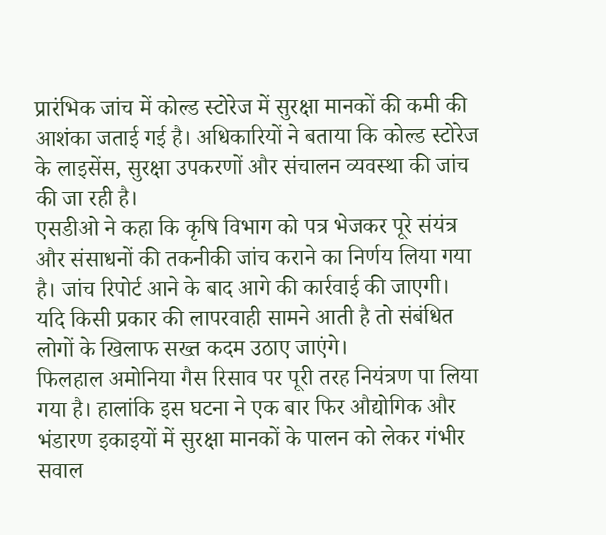प्रारंभिक जांच में कोल्ड स्टोरेज में सुरक्षा मानकों की कमी की आशंका जताई गई है। अधिकारियों ने बताया कि कोल्ड स्टोरेज के लाइसेंस, सुरक्षा उपकरणों और संचालन व्यवस्था की जांच की जा रही है।
एसडीओ ने कहा कि कृषि विभाग को पत्र भेजकर पूरे संयंत्र और संसाधनों की तकनीकी जांच कराने का निर्णय लिया गया है। जांच रिपोर्ट आने के बाद आगे की कार्रवाई की जाएगी। यदि किसी प्रकार की लापरवाही सामने आती है तो संबंधित लोगों के खिलाफ सख्त कदम उठाए जाएंगे।
फिलहाल अमोनिया गैस रिसाव पर पूरी तरह नियंत्रण पा लिया गया है। हालांकि इस घटना ने एक बार फिर औद्योगिक और भंडारण इकाइयों में सुरक्षा मानकों के पालन को लेकर गंभीर सवाल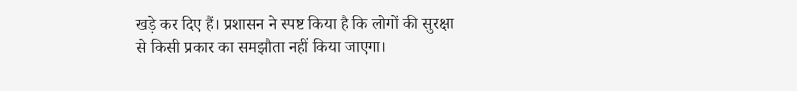खड़े कर दिए हैं। प्रशासन ने स्पष्ट किया है कि लोगों की सुरक्षा से किसी प्रकार का समझौता नहीं किया जाएगा।